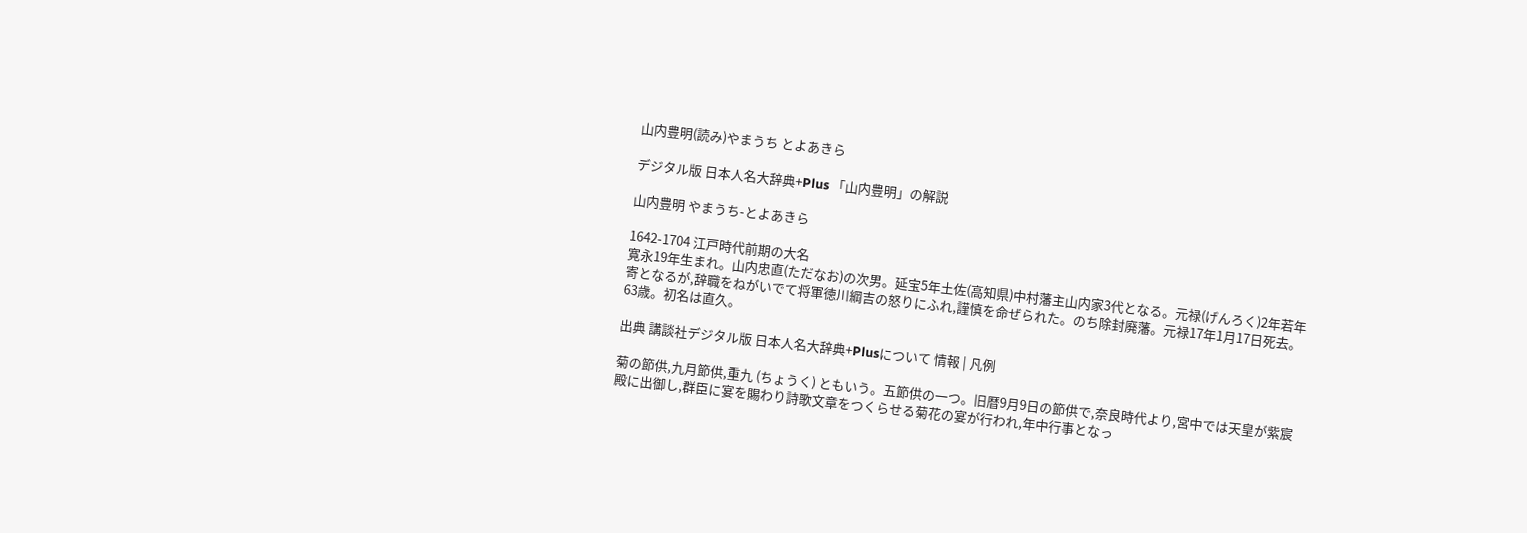山内豊明(読み)やまうち とよあきら

デジタル版 日本人名大辞典+Plus 「山内豊明」の解説

山内豊明 やまうち-とよあきら

1642-1704 江戸時代前期の大名
寛永19年生まれ。山内忠直(ただなお)の次男。延宝5年土佐(高知県)中村藩主山内家3代となる。元禄(げんろく)2年若年寄となるが,辞職をねがいでて将軍徳川綱吉の怒りにふれ,謹慎を命ぜられた。のち除封廃藩。元禄17年1月17日死去。63歳。初名は直久。

出典 講談社デジタル版 日本人名大辞典+Plusについて 情報 | 凡例

菊の節供,九月節供,重九 (ちょうく) ともいう。五節供の一つ。旧暦9月9日の節供で,奈良時代より,宮中では天皇が紫宸殿に出御し,群臣に宴を賜わり詩歌文章をつくらせる菊花の宴が行われ,年中行事となっ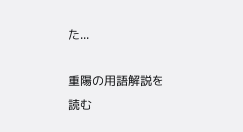た...

重陽の用語解説を読む